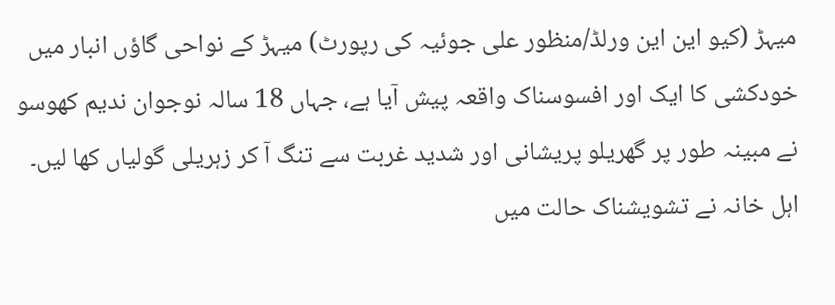میہڑ (کیو این این ورلڈ/منظور علی جوئیہ کی رپورٹ) میہڑ کے نواحی گاؤں انبار میں خودکشی کا ایک اور افسوسناک واقعہ پیش آیا ہے، جہاں 18 سالہ نوجوان ندیم کھوسو نے مبینہ طور پر گھریلو پریشانی اور شدید غربت سے تنگ آ کر زہریلی گولیاں کھا لیں۔ اہل خانہ نے تشویشناک حالت میں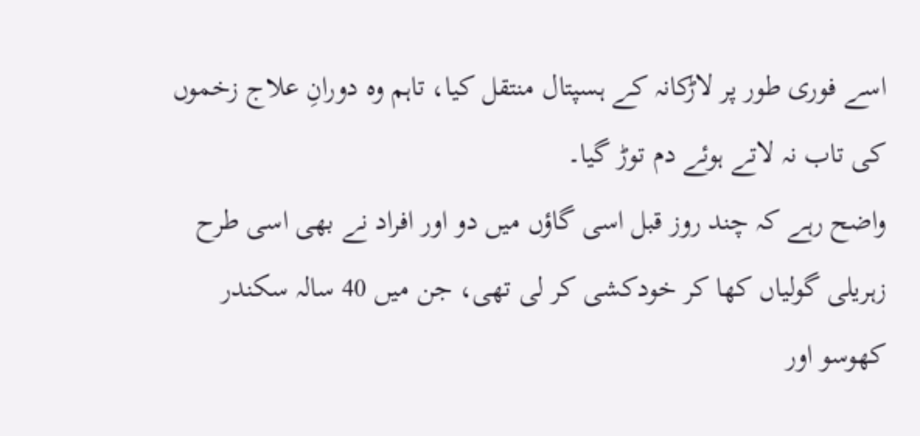اسے فوری طور پر لاڑکانہ کے ہسپتال منتقل کیا، تاہم وہ دورانِ علاج زخموں کی تاب نہ لاتے ہوئے دم توڑ گیا۔
واضح رہے کہ چند روز قبل اسی گاؤں میں دو اور افراد نے بھی اسی طرح زہریلی گولیاں کھا کر خودکشی کر لی تھی، جن میں 40 سالہ سکندر کھوسو اور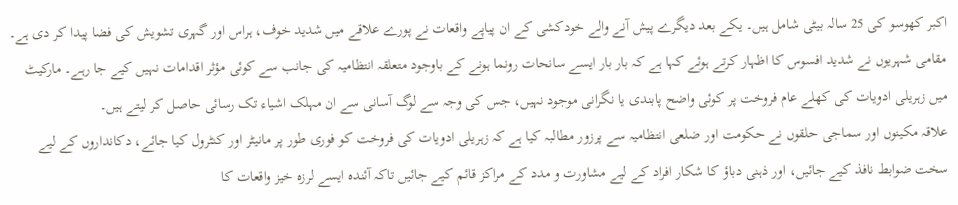اکبر کھوسو کی 25 سالہ بیٹی شامل ہیں۔ یکے بعد دیگرے پیش آنے والے خودکشی کے ان پیاپے واقعات نے پورے علاقے میں شدید خوف، ہراس اور گہری تشویش کی فضا پیدا کر دی ہے۔
مقامی شہریوں نے شدید افسوس کا اظہار کرتے ہوئے کہا ہے کہ بار بار ایسے سانحات رونما ہونے کے باوجود متعلقہ انتظامیہ کی جانب سے کوئی مؤثر اقدامات نہیں کیے جا رہے۔ مارکیٹ میں زہریلی ادویات کی کھلے عام فروخت پر کوئی واضح پابندی یا نگرانی موجود نہیں، جس کی وجہ سے لوگ آسانی سے ان مہلک اشیاء تک رسائی حاصل کر لیتے ہیں۔
علاقہ مکینوں اور سماجی حلقوں نے حکومت اور ضلعی انتظامیہ سے پرزور مطالبہ کیا ہے کہ زہریلی ادویات کی فروخت کو فوری طور پر مانیٹر اور کنٹرول کیا جائے، دکانداروں کے لیے سخت ضوابط نافذ کیے جائیں، اور ذہنی دباؤ کا شکار افراد کے لیے مشاورت و مدد کے مراکز قائم کیے جائیں تاکہ آئندہ ایسے لرزہ خیز واقعات کا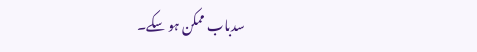سدباب ممکن ہو سکے۔